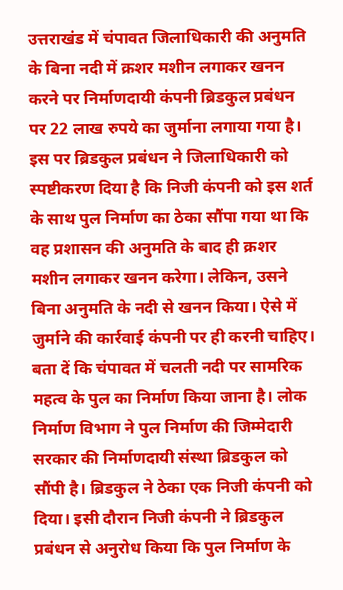उत्तराखंड में चंपावत जिलाधिकारी की अनुमति के बिना नदी में क्रशर मशीन लगाकर खनन करने पर निर्माणदायी कंपनी ब्रिडकुल प्रबंधन पर 22 लाख रुपये का जुर्माना लगाया गया है। इस पर ब्रिडकुल प्रबंधन ने जिलाधिकारी को स्पष्टीकरण दिया है कि निजी कंपनी को इस शर्त के साथ पुल निर्माण का ठेका सौंपा गया था कि वह प्रशासन की अनुमति के बाद ही क्रशर मशीन लगाकर खनन करेगा। लेकिन, उसने बिना अनुमति के नदी से खनन किया। ऐसे में जुर्माने की कार्रवाई कंपनी पर ही करनी चाहिए।
बता दें कि चंपावत में चलती नदी पर सामरिक महत्व के पुल का निर्माण किया जाना है। लोक निर्माण विभाग ने पुल निर्माण की जिम्मेदारी सरकार की निर्माणदायी संस्था ब्रिडकुल को सौंपी है। ब्रिडकुल ने ठेका एक निजी कंपनी को दिया। इसी दौरान निजी कंपनी ने ब्रिडकुल प्रबंधन से अनुरोध किया कि पुल निर्माण के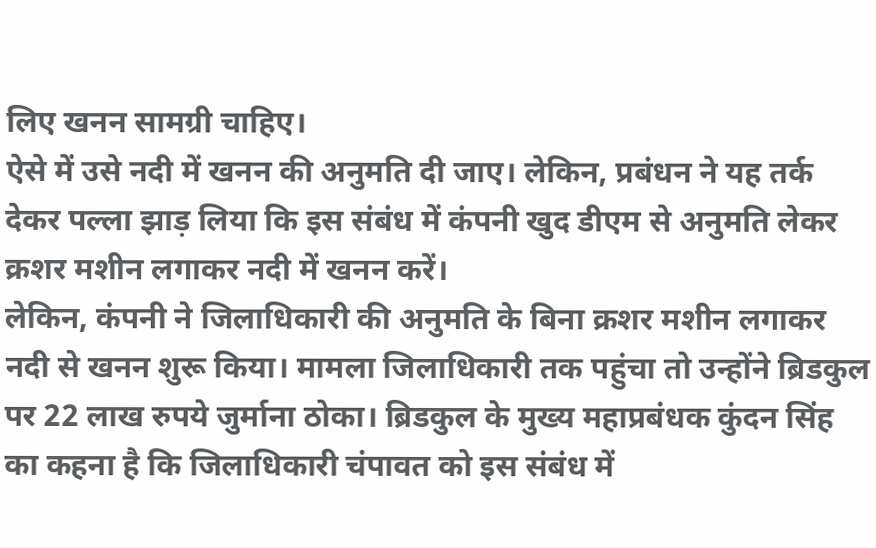लिए खनन सामग्री चाहिए।
ऐसे में उसे नदी में खनन की अनुमति दी जाए। लेकिन, प्रबंधन ने यह तर्क देकर पल्ला झाड़ लिया कि इस संबंध में कंपनी खुद डीएम से अनुमति लेकर क्रशर मशीन लगाकर नदी में खनन करें।
लेकिन, कंपनी ने जिलाधिकारी की अनुमति के बिना क्रशर मशीन लगाकर नदी से खनन शुरू किया। मामला जिलाधिकारी तक पहुंचा तो उन्होंने ब्रिडकुल पर 22 लाख रुपये जुर्माना ठोका। ब्रिडकुल के मुख्य महाप्रबंधक कुंदन सिंह का कहना है कि जिलाधिकारी चंपावत को इस संबंध में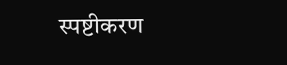स्पष्टीकरण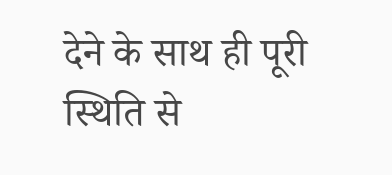देने के साथ ही पूरी स्थिति से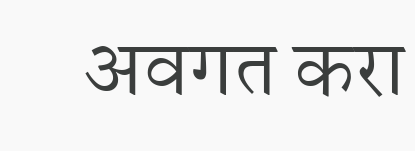अवगत करा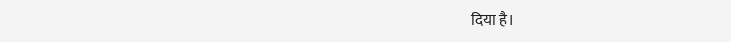दिया है।